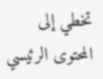تخطي إلى المحتوى الرئيسي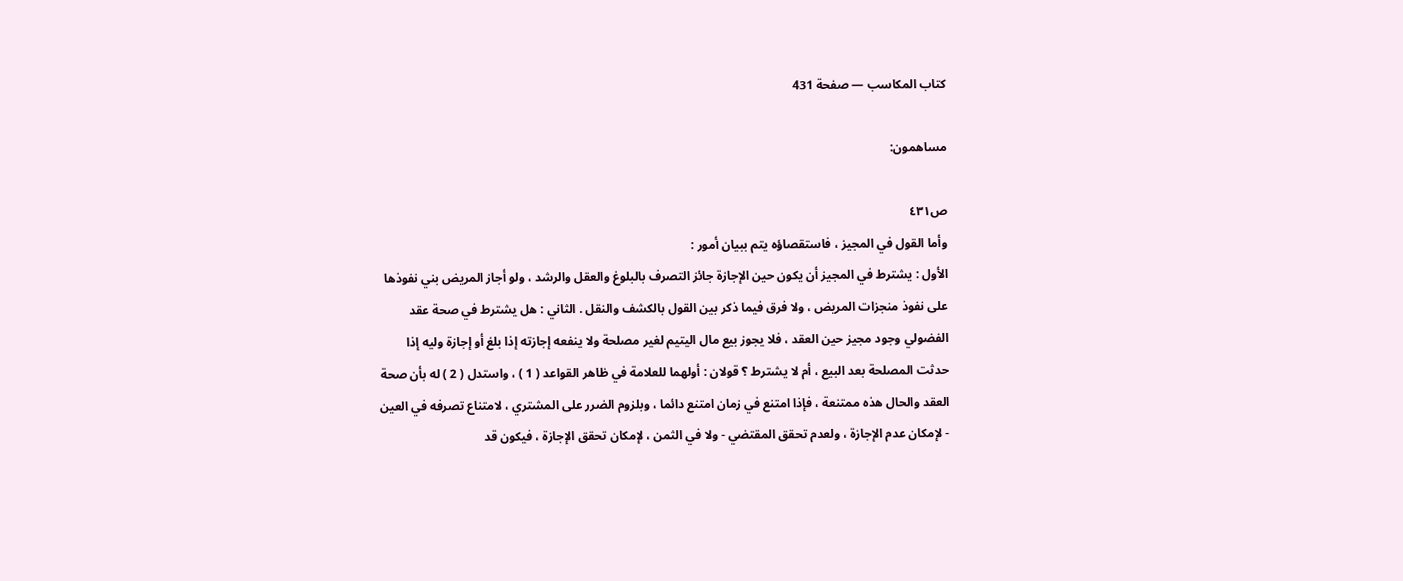كتاب المكاسب — صفحة 431

مساهمون:

ص٤٣١
وأما القول في المجيز ، فاستقصاؤه يتم ببيان أمور :
الأول : يشترط في المجيز أن يكون حين الإجازة جائز التصرف بالبلوغ والعقل والرشد ، ولو أجاز المريض بني نفوذها على نفوذ منجزات المريض ، ولا فرق فيما ذكر بين القول بالكشف والنقل . الثاني : هل يشترط في صحة عقد الفضولي وجود مجيز حين العقد ، فلا يجوز بيع مال اليتيم لغير مصلحة ولا ينفعه إجازته إذا بلغ أو إجازة وليه إذا حدثت المصلحة بعد البيع ، أم لا يشترط ؟ قولان : أولهما للعلامة في ظاهر القواعد ( 1 ) ، واستدل ( 2 ) له بأن صحة العقد والحال هذه ممتنعة ، فإذا امتنع في زمان امتنع دائما ، وبلزوم الضرر على المشتري ، لامتناع تصرفه في العين - لإمكان عدم الإجازة ، ولعدم تحقق المقتضي - ولا في الثمن ، لإمكان تحقق الإجازة ، فيكون قد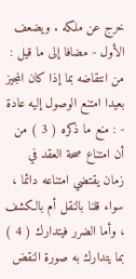خرج عن ملكه . ويضعف الأول - مضافا إلى ما قيل : من انتقاضه بما إذا كان المجيز بعيدا امتنع الوصول إليه عادة - : منع ما ذكره ( 3 ) من أن امتناع صحة العقد في زمان يقتضي امتناعه دائما ، سواء قلنا بالنقل أم بالكشف ، وأما الضرر فيتدارك ( 4 ) بما يتدارك به صورة النقض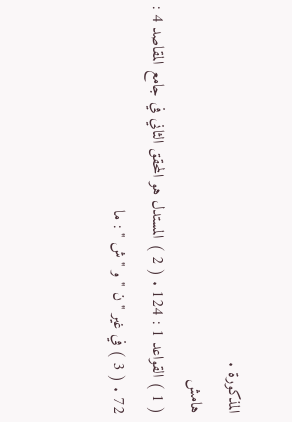المذكورة .
هامش
( 1 ) القواعد 1 : 124 . ( 2 ) المستدل هو المحقق الثاني في جامع المقاصد 4 : 72 . ( 3 ) في غير " ن " و " ش " : ما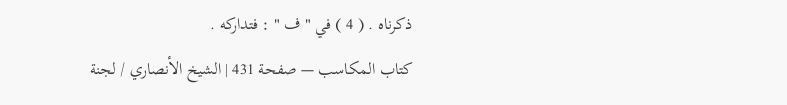ذكرناه . ( 4 ) في " ف " : فتداركه .
كتاب المكاسب — صفحة 431 | الشيخ الأنصاري / لجنة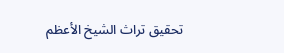تحقيق تراث الشيخ الأعظم